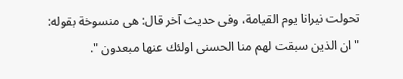تحولت نيرانا يوم القيامة، وفى حديث آخر قال: هى منسوخة بقوله: " ان الذين سبقت لهم منا الحسنى اولئك عنها مبعدون ".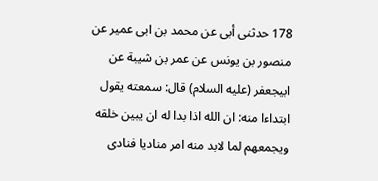178 حدثنى أبى عن محمد بن ابى عمير عن منصور بن يونس عن عمر بن شيبة عن ابيجعفر (عليه السلام) قال: سمعته يقول ابتداءا منه: ان الله اذا بدا له ان يبين خلقه ويجمعهم لما لابد منه امر مناديا فنادى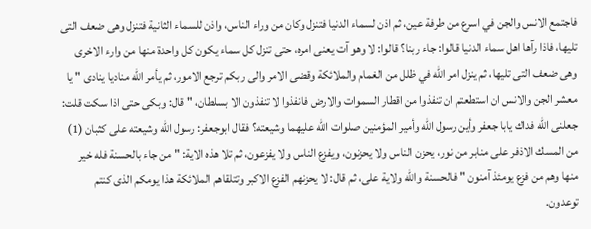فاجتمع الانس والجن في اسرع من طرفة عين، ثم اذن لسماء الدنيا فتنزل وكان من وراء الناس، واذن للسماء الثانية فتنزل وهى ضعف التى تليها، فاذا رآها اهل سماء الدنيا قالوا: جاء ربنا؟ قالوا: لا وهو آت يعنى امره، حتى تنزل كل سماء يكون كل واحدة منها من وارء الاخرى وهى ضعف التى تليها، ثم ينزل امر الله في ظلل من الغمام والملائكة وقضى الامر والى ربكم ترجع الامور، ثم يأمر الله مناديا ينادى " يا معشر الجن والانس ان استطعتم ان تنفذوا من اقطار السموات والارض فانفذوا لا تنفذون الا بسلطان، " قال: وبكى حتى اذا سكت قلت: جعلنى الله فداك يابا جعفر وأين رسول الله وأمير المؤمنين صلوات الله عليهما وشيعته؟ فقال ابوجعفر: رسول الله وشيعته على كثبان (1) من المسك الاذفر على منابر من نور، يحزن الناس ولا يحزنون، ويفزع الناس ولا يفزعون، ثم تلا هذه الاية: " من جاء بالحسنة فله خير منها وهم من فزع يومئذ آمنون " فالحسنة والله ولاية على، ثم قال: لا يحزنهم الفزع الاكبر وتتلقاهم الملائكة هذا يومكم الذى كنتم توعدون.